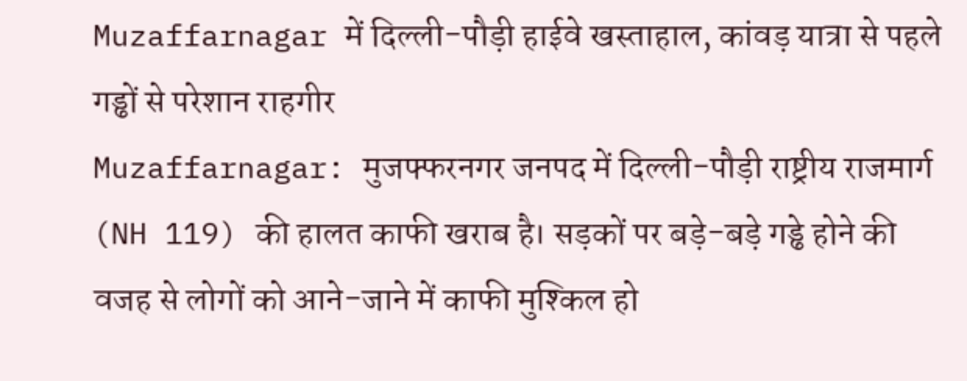Muzaffarnagar में दिल्ली-पौड़ी हाईवे खस्ताहाल, कांवड़ यात्रा से पहले गड्ढों से परेशान राहगीर
Muzaffarnagar: मुजफ्फरनगर जनपद में दिल्ली-पौड़ी राष्ट्रीय राजमार्ग (NH 119) की हालत काफी खराब है। सड़कों पर बड़े-बड़े गड्ढे होने की वजह से लोगों को आने-जाने में काफी मुश्किल हो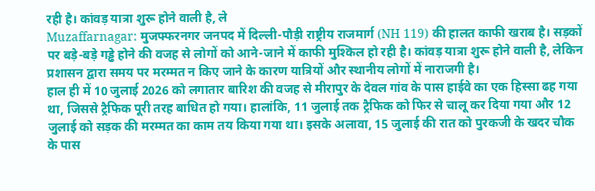रही है। कांवड़ यात्रा शुरू होने वाली है, ले
Muzaffarnagar: मुजफ्फरनगर जनपद में दिल्ली-पौड़ी राष्ट्रीय राजमार्ग (NH 119) की हालत काफी खराब है। सड़कों पर बड़े-बड़े गड्ढे होने की वजह से लोगों को आने-जाने में काफी मुश्किल हो रही है। कांवड़ यात्रा शुरू होने वाली है, लेकिन प्रशासन द्वारा समय पर मरम्मत न किए जाने के कारण यात्रियों और स्थानीय लोगों में नाराजगी है।
हाल ही में 10 जुलाई 2026 को लगातार बारिश की वजह से मीरापुर के देवल गांव के पास हाईवे का एक हिस्सा ढह गया था, जिससे ट्रैफिक पूरी तरह बाधित हो गया। हालांकि, 11 जुलाई तक ट्रैफिक को फिर से चालू कर दिया गया और 12 जुलाई को सड़क की मरम्मत का काम तय किया गया था। इसके अलावा, 15 जुलाई की रात को पुरकजी के खदर चौक के पास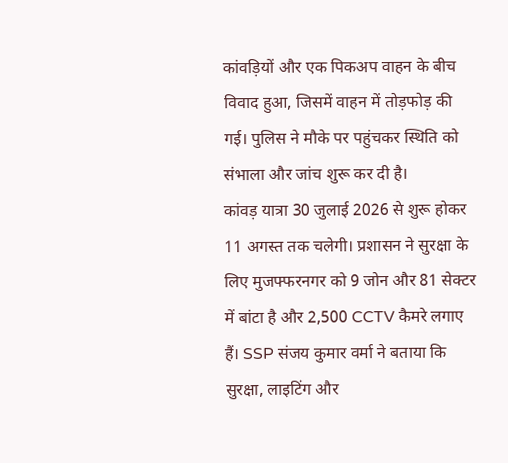कांवड़ियों और एक पिकअप वाहन के बीच विवाद हुआ, जिसमें वाहन में तोड़फोड़ की गई। पुलिस ने मौके पर पहुंचकर स्थिति को संभाला और जांच शुरू कर दी है।
कांवड़ यात्रा 30 जुलाई 2026 से शुरू होकर 11 अगस्त तक चलेगी। प्रशासन ने सुरक्षा के लिए मुजफ्फरनगर को 9 जोन और 81 सेक्टर में बांटा है और 2,500 CCTV कैमरे लगाए हैं। SSP संजय कुमार वर्मा ने बताया कि सुरक्षा, लाइटिंग और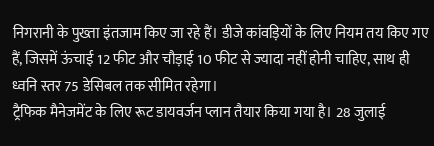निगरानी के पुख्ता इंतजाम किए जा रहे हैं। डीजे कांवड़ियों के लिए नियम तय किए गए हैं, जिसमें ऊंचाई 12 फीट और चौड़ाई 10 फीट से ज्यादा नहीं होनी चाहिए, साथ ही ध्वनि स्तर 75 डेसिबल तक सीमित रहेगा।
ट्रैफिक मैनेजमेंट के लिए रूट डायवर्जन प्लान तैयार किया गया है। 28 जुलाई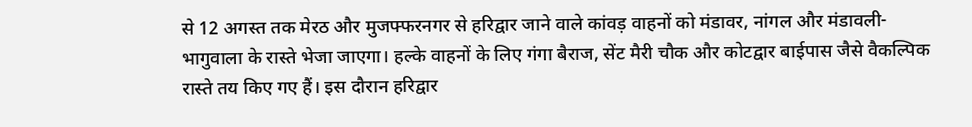से 12 अगस्त तक मेरठ और मुजफ्फरनगर से हरिद्वार जाने वाले कांवड़ वाहनों को मंडावर, नांगल और मंडावली-भागुवाला के रास्ते भेजा जाएगा। हल्के वाहनों के लिए गंगा बैराज, सेंट मैरी चौक और कोटद्वार बाईपास जैसे वैकल्पिक रास्ते तय किए गए हैं। इस दौरान हरिद्वार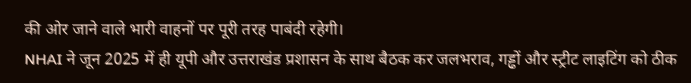की ओर जाने वाले भारी वाहनों पर पूरी तरह पाबंदी रहेगी।
NHAI ने जून 2025 में ही यूपी और उत्तराखंड प्रशासन के साथ बैठक कर जलभराव, गड्ढों और स्ट्रीट लाइटिंग को ठीक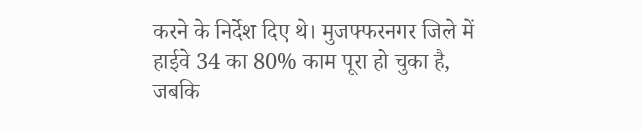करने के निर्देश दिए थे। मुजफ्फरनगर जिले में हाईवे 34 का 80% काम पूरा हो चुका है, जबकि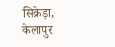सिक्रेड़ा, केलापुर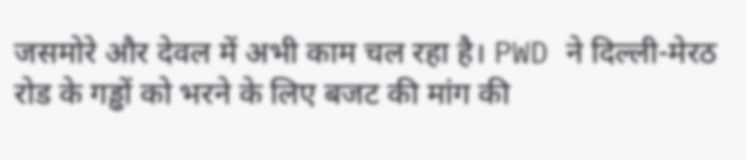जसमोरे और देवल में अभी काम चल रहा है। PWD ने दिल्ली-मेरठ रोड के गड्ढों को भरने के लिए बजट की मांग की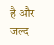है और जल्द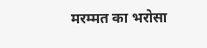मरम्मत का भरोसा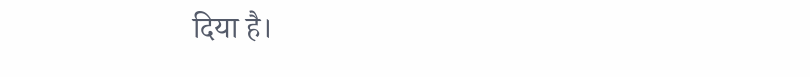दिया है।